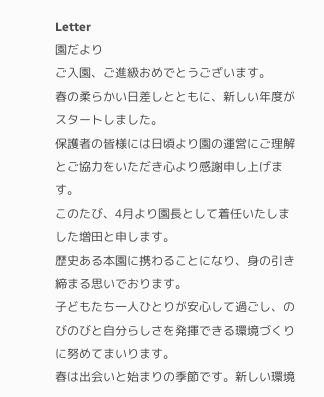Letter
園だより
ご入園、ご進級おめでとうございます。
春の柔らかい日差しとともに、新しい年度がスタートしました。
保護者の皆様には日頃より園の運営にご理解とご協力をいただき心より感謝申し上げます。
このたび、4月より園長として着任いたしました増田と申します。
歴史ある本園に携わることになり、身の引き締まる思いでおります。
子どもたち一人ひとりが安心して過ごし、のびのびと自分らしさを発揮できる環境づくりに努めてまいります。
春は出会いと始まりの季節です。新しい環境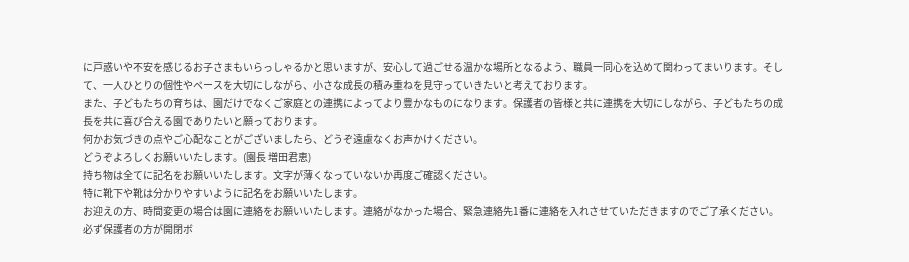に戸惑いや不安を感じるお子さまもいらっしゃるかと思いますが、安心して過ごせる温かな場所となるよう、職員一同心を込めて関わってまいります。そして、一人ひとりの個性やペースを大切にしながら、小さな成長の積み重ねを見守っていきたいと考えております。
また、子どもたちの育ちは、園だけでなくご家庭との連携によってより豊かなものになります。保護者の皆様と共に連携を大切にしながら、子どもたちの成長を共に喜び合える園でありたいと願っております。
何かお気づきの点やご心配なことがございましたら、どうぞ遠慮なくお声かけください。
どうぞよろしくお願いいたします。(園長 増田君恵)
持ち物は全てに記名をお願いいたします。文字が薄くなっていないか再度ご確認ください。
特に靴下や靴は分かりやすいように記名をお願いいたします。
お迎えの方、時間変更の場合は園に連絡をお願いいたします。連絡がなかった場合、緊急連絡先1番に連絡を入れさせていただきますのでご了承ください。
必ず保護者の方が開閉ボ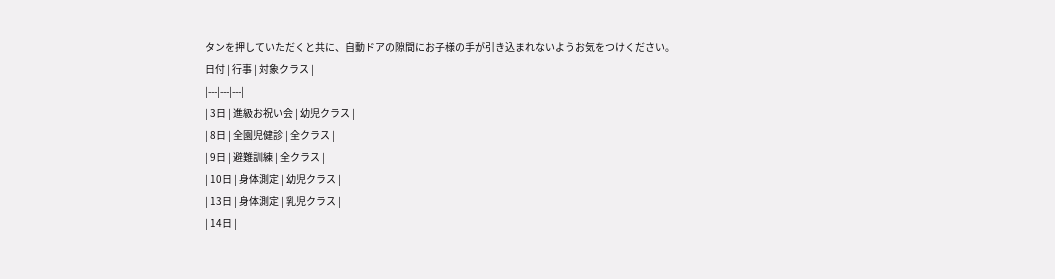タンを押していただくと共に、自動ドアの隙間にお子様の手が引き込まれないようお気をつけください。
日付 | 行事 | 対象クラス |
|---|---|---|
| 3日 | 進級お祝い会 | 幼児クラス |
| 8日 | 全園児健診 | 全クラス |
| 9日 | 避難訓練 | 全クラス |
| 10日 | 身体測定 | 幼児クラス |
| 13日 | 身体測定 | 乳児クラス |
| 14日 |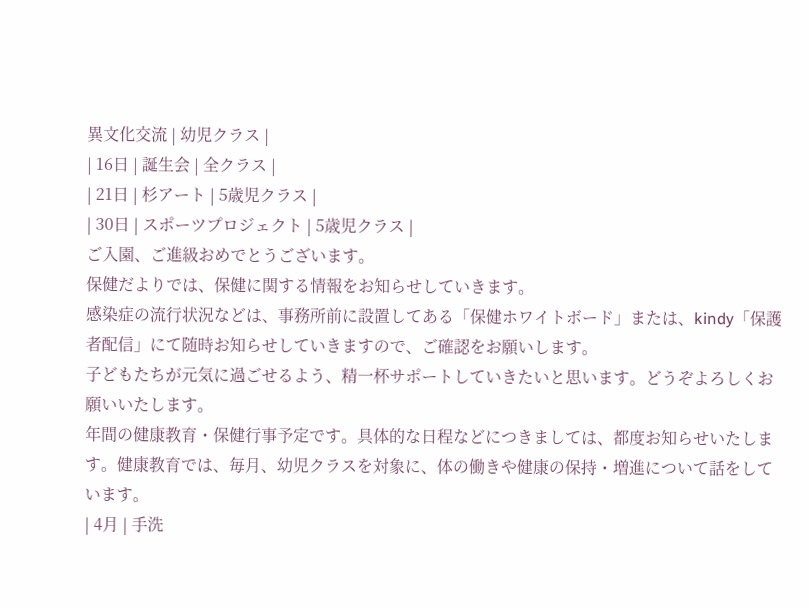異文化交流 | 幼児クラス |
| 16日 | 誕生会 | 全クラス |
| 21日 | 杉アート | 5歳児クラス |
| 30日 | スポーツプロジェクト | 5歳児クラス |
ご入園、ご進級おめでとうございます。
保健だよりでは、保健に関する情報をお知らせしていきます。
感染症の流行状況などは、事務所前に設置してある「保健ホワイトボード」または、kindy「保護者配信」にて随時お知らせしていきますので、ご確認をお願いします。
子どもたちが元気に過ごせるよう、精一杯サポートしていきたいと思います。どうぞよろしくお願いいたします。
年間の健康教育・保健行事予定です。具体的な日程などにつきましては、都度お知らせいたします。健康教育では、毎月、幼児クラスを対象に、体の働きや健康の保持・増進について話をしています。
| 4月 | 手洗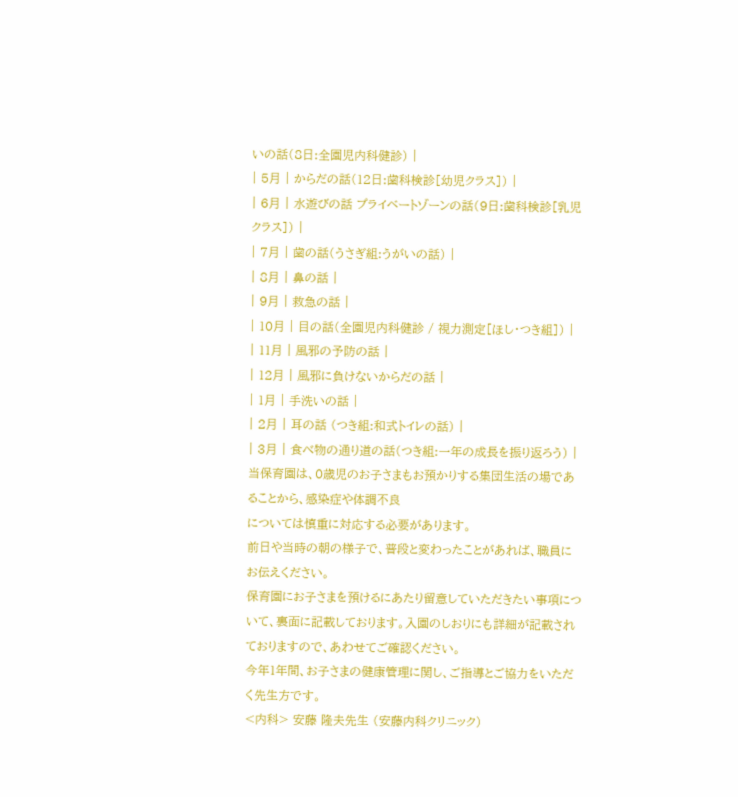いの話(8日:全園児内科健診) |
| 5月 | からだの話(12日:歯科検診[幼児クラス]) |
| 6月 | 水遊びの話 プライベートゾーンの話(9日:歯科検診[乳児クラス]) |
| 7月 | 歯の話(うさぎ組:うがいの話) |
| 8月 | 鼻の話 |
| 9月 | 救急の話 |
| 10月 | 目の話(全園児内科健診 / 視力測定[ほし・つき組]) |
| 11月 | 風邪の予防の話 |
| 12月 | 風邪に負けないからだの話 |
| 1月 | 手洗いの話 |
| 2月 | 耳の話 (つき組:和式トイレの話) |
| 3月 | 食べ物の通り道の話(つき組:一年の成長を振り返ろう) |
当保育園は、0歳児のお子さまもお預かりする集団生活の場であることから、感染症や体調不良
については慎重に対応する必要があります。
前日や当時の朝の様子で、普段と変わったことがあれば、職員にお伝えください。
保育園にお子さまを預けるにあたり留意していただきたい事項について、裏面に記載しております。入園のしおりにも詳細が記載されておりますので、あわせてご確認ください。
今年1年間、お子さまの健康管理に関し、ご指導とご協力をいただく先生方です。
<内科> 安藤 隆夫先生 (安藤内科クリニック)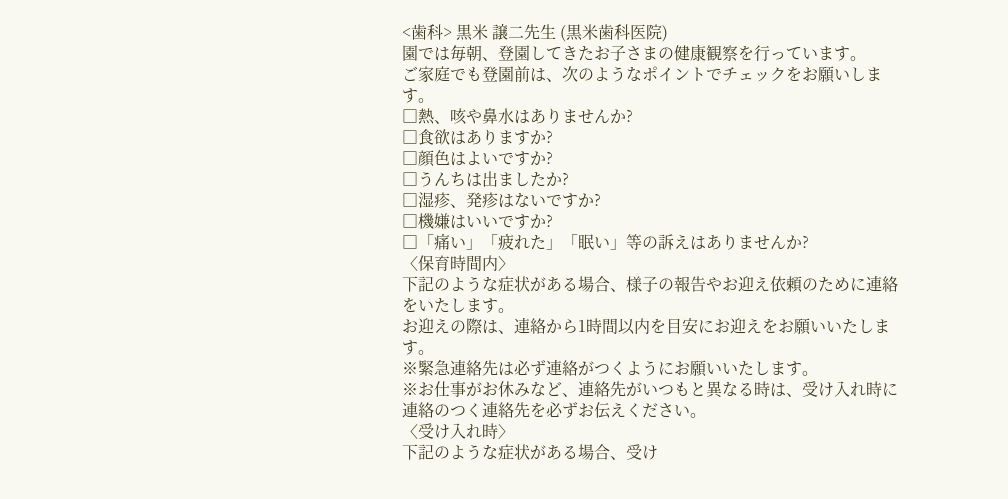<歯科> 黒米 譲二先生 (黒米歯科医院)
園では毎朝、登園してきたお子さまの健康観察を行っています。
ご家庭でも登園前は、次のようなポイントでチェックをお願いします。
□熱、咳や鼻水はありませんか?
□食欲はありますか?
□顔色はよいですか?
□うんちは出ましたか?
□湿疹、発疹はないですか?
□機嫌はいいですか?
□「痛い」「疲れた」「眠い」等の訴えはありませんか?
〈保育時間内〉
下記のような症状がある場合、様子の報告やお迎え依頼のために連絡をいたします。
お迎えの際は、連絡から1時間以内を目安にお迎えをお願いいたします。
※緊急連絡先は必ず連絡がつくようにお願いいたします。
※お仕事がお休みなど、連絡先がいつもと異なる時は、受け入れ時に連絡のつく連絡先を必ずお伝えください。
〈受け入れ時〉
下記のような症状がある場合、受け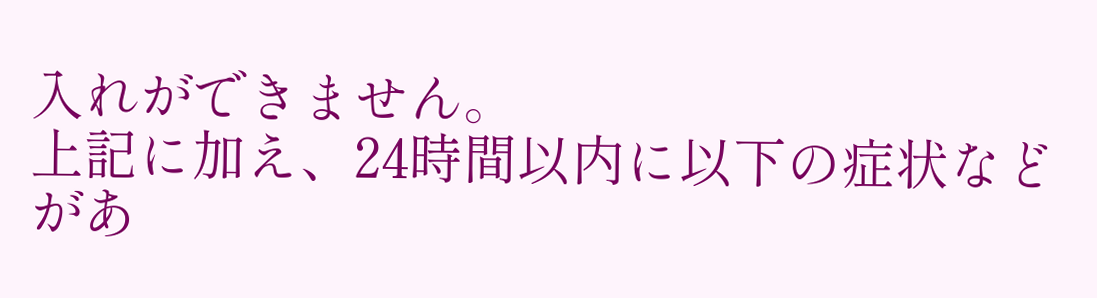入れができません。
上記に加え、24時間以内に以下の症状などがあ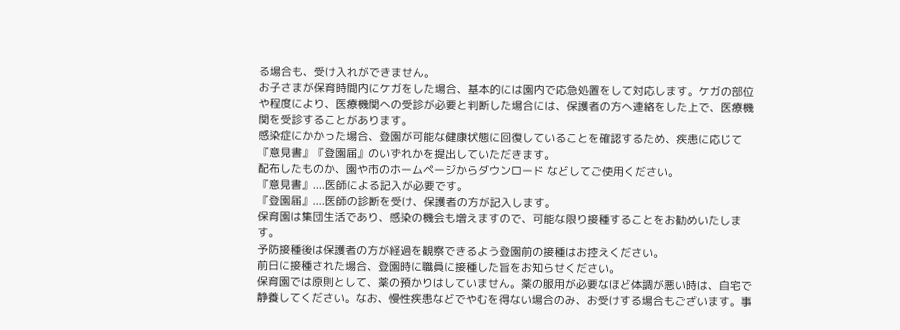る場合も、受け入れができません。
お子さまが保育時間内にケガをした場合、基本的には園内で応急処置をして対応します。ケガの部位や程度により、医療機関への受診が必要と判断した場合には、保護者の方へ連絡をした上で、医療機関を受診することがあります。
感染症にかかった場合、登園が可能な健康状態に回復していることを確認するため、疾患に応じて『意見書』『登園届』のいずれかを提出していただきます。
配布したものか、園や市のホームページからダウンロード などしてご使用ください。
『意見書』....医師による記入が必要です。
『登園届』....医師の診断を受け、保護者の方が記入します。
保育園は集団生活であり、感染の機会も増えますので、可能な限り接種することをお勧めいたします。
予防接種後は保護者の方が経過を観察できるよう登園前の接種はお控えください。
前日に接種された場合、登園時に職員に接種した旨をお知らせください。
保育園では原則として、薬の預かりはしていません。薬の服用が必要なほど体調が悪い時は、自宅で静養してください。なお、慢性疾患などでやむを得ない場合のみ、お受けする場合もございます。事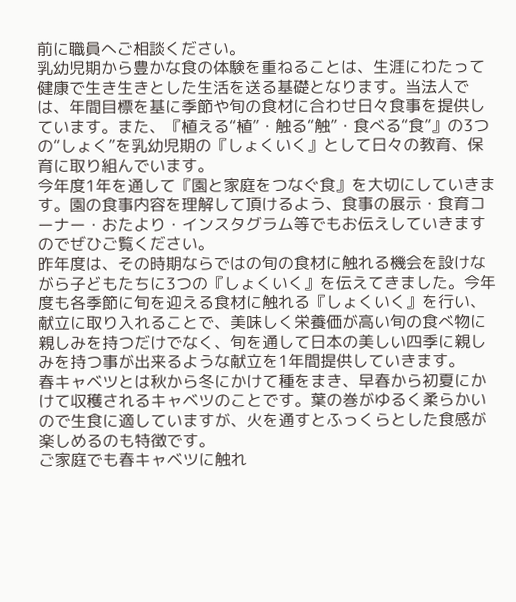前に職員へご相談ください。
乳幼児期から豊かな食の体験を重ねることは、生涯にわたって健康で生き生きとした生活を送る基礎となります。当法人では、年間目標を基に季節や旬の食材に合わせ日々食事を提供しています。また、『植える“植”・触る“触”・食べる“食”』の3つの“しょく”を乳幼児期の『しょくいく』として日々の教育、保育に取り組んでいます。
今年度1年を通して『園と家庭をつなぐ食』を大切にしていきます。園の食事内容を理解して頂けるよう、食事の展示・食育コーナー・おたより・インスタグラム等でもお伝えしていきますのでぜひご覧ください。
昨年度は、その時期ならではの旬の食材に触れる機会を設けながら子どもたちに3つの『しょくいく』を伝えてきました。今年度も各季節に旬を迎える食材に触れる『しょくいく』を行い、献立に取り入れることで、美味しく栄養価が高い旬の食べ物に親しみを持つだけでなく、旬を通して日本の美しい四季に親しみを持つ事が出来るような献立を1年間提供していきます。
春キャベツとは秋から冬にかけて種をまき、早春から初夏にかけて収穫されるキャベツのことです。葉の巻がゆるく柔らかいので生食に適していますが、火を通すとふっくらとした食感が楽しめるのも特徴です。
ご家庭でも春キャベツに触れ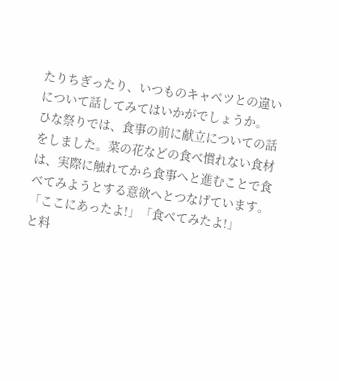たりちぎったり、いつものキャベツとの違いについて話してみてはいかがでしょうか。
ひな祭りでは、食事の前に献立についての話をしました。菜の花などの食べ慣れない食材は、実際に触れてから食事へと進むことで食べてみようとする意欲へとつなげています。「ここにあったよ!」「食べてみたよ!」
と料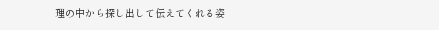理の中から探し出して伝えてくれる姿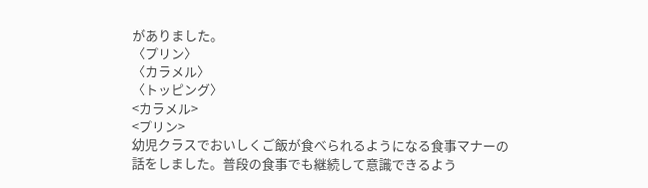がありました。
〈プリン〉
〈カラメル〉
〈トッピング〉
<カラメル>
<プリン>
幼児クラスでおいしくご飯が食べられるようになる食事マナーの話をしました。普段の食事でも継続して意識できるよう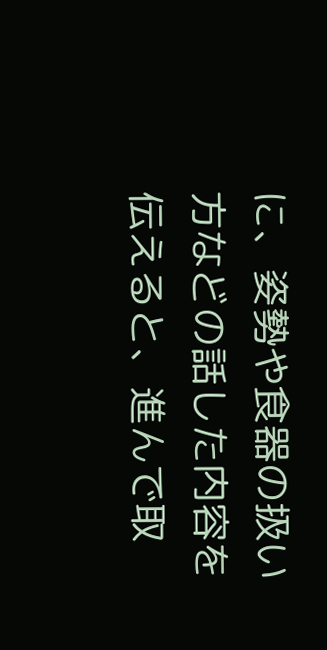に、姿勢や食器の扱い方などの話した内容を伝えると、進んで取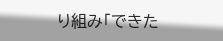り組み「できた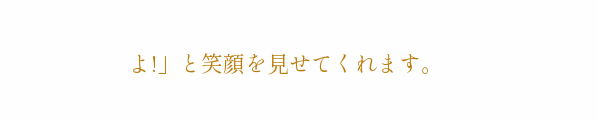よ!」と笑顔を見せてくれます。